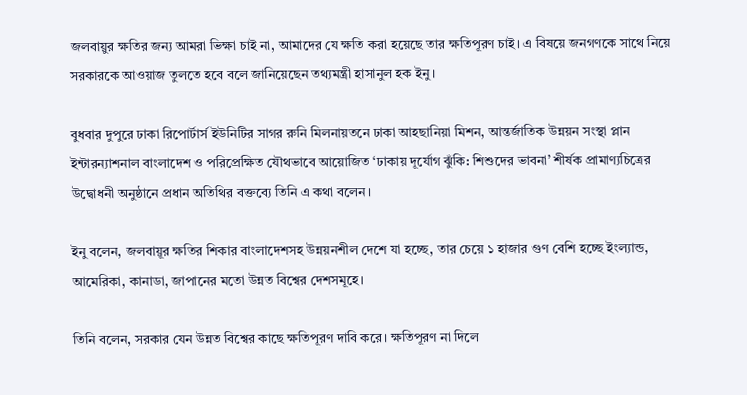জলবায়ুর ক্ষতির জন্য আমরা ভিক্ষা চাই না, আমাদের যে ক্ষতি করা হয়েছে তার ক্ষতিপূরণ চাই। এ বিষয়ে জনগণকে সাথে নিয়ে সরকারকে আওয়াজ তুলতে হবে বলে জানিয়েছেন তথ্যমন্ত্রী হাসানুল হক ইনু।

বুধবার দুপুরে ঢাকা রিপোর্টার্স ইউনিটির সাগর রুনি মিলনায়তনে ঢাকা আহছানিয়া মিশন, আন্তর্জাতিক উন্নয়ন সংস্থা প্লান ইন্টারন্যাশনাল বাংলাদেশ ও পরিপ্রেক্ষিত যৌথভাবে আয়োজিত ‘ঢাকায় দূর্যোগ ঝুঁকি: শিশুদের ভাবনা’ শীর্ষক প্রামাণ্যচিত্রের উদ্বোধনী অনুষ্ঠানে প্রধান অতিথির বক্তব্যে তিনি এ কথা বলেন।

ইনু বলেন, জলবায়ূর ক্ষতির শিকার বাংলাদেশসহ উন্নয়নশীল দেশে যা হচ্ছে, তার চেয়ে ১ হাজার গুণ বেশি হচ্ছে ইংল্যান্ড, আমেরিকা, কানাডা, জাপানের মতো উন্নত বিশ্বের দেশসমূহে।

তিনি বলেন, সরকার যেন উন্নত বিশ্বের কাছে ক্ষতিপূরণ দাবি করে। ক্ষতিপূরণ না দিলে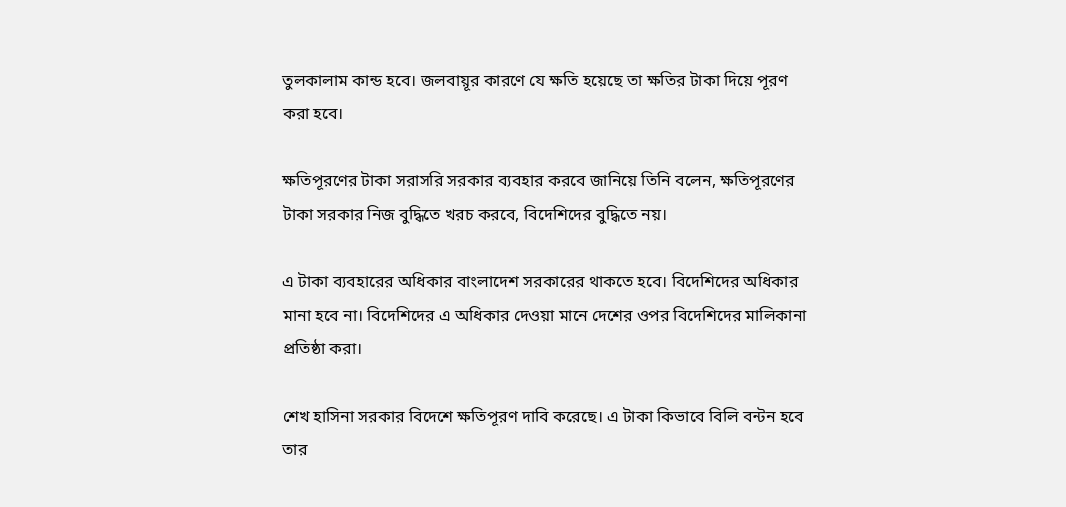তুলকালাম কান্ড হবে। জলবায়ূর কারণে যে ক্ষতি হয়েছে তা ক্ষতির টাকা দিয়ে পূরণ করা হবে।

ক্ষতিপূরণের টাকা সরাসরি সরকার ব্যবহার করবে জানিয়ে তিনি বলেন, ক্ষতিপূরণের টাকা সরকার নিজ বুদ্ধিতে খরচ করবে, বিদেশিদের বুদ্ধিতে নয়।

এ টাকা ব্যবহারের অধিকার বাংলাদেশ সরকারের থাকতে হবে। বিদেশিদের অধিকার মানা হবে না। বিদেশিদের এ অধিকার দেওয়া মানে দেশের ওপর বিদেশিদের মালিকানা প্রতিষ্ঠা করা।

শেখ হাসিনা সরকার বিদেশে ক্ষতিপূরণ দাবি করেছে। এ টাকা কিভাবে বিলি বন্টন হবে তার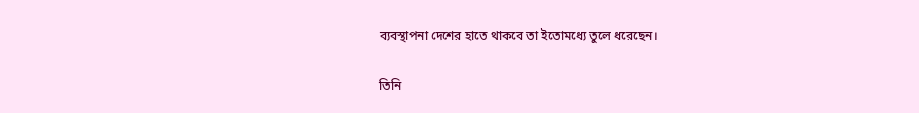ব্যবস্থাপনা দেশের হাতে থাকবে তা ইতোমধ্যে তুলে ধরেছেন।

তিনি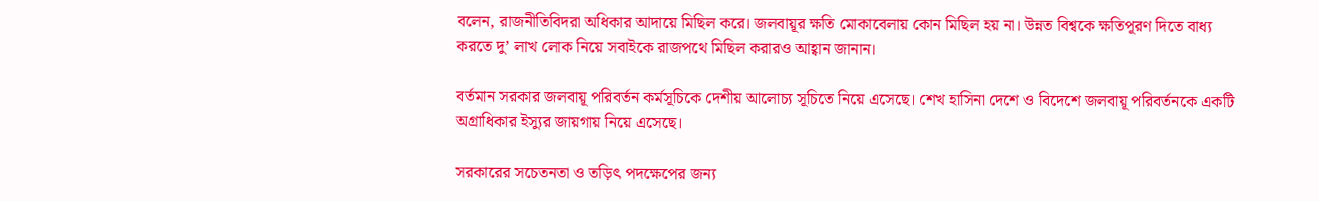বলেন, রাজনীতিবিদরা অধিকার আদায়ে মিছিল করে। জলবায়ূর ক্ষতি মোকাবেলায় কোন মিছিল হয় না। উন্নত বিশ্বকে ক্ষতিপূরণ দিতে বাধ্য করতে দু’ লাখ লোক নিয়ে সবাইকে রাজপথে মিছিল করারও আহ্বান জানান।

বর্তমান সরকার জলবায়ূ পরিবর্তন কর্মসূচিকে দেশীয় আলোচ্য সূচিতে নিয়ে এসেছে। শেখ হাসিনা দেশে ও বিদেশে জলবায়ূ পরিবর্তনকে একটি অগ্রাধিকার ইস্যুর জায়গায় নিয়ে এসেছে।

সরকারের সচেতনতা ও তড়িৎ পদক্ষেপের জন্য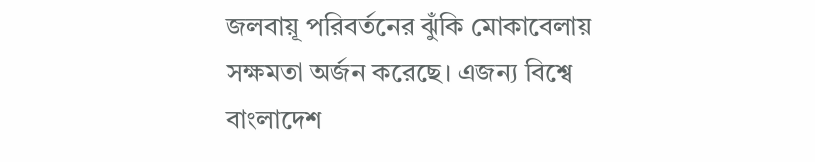জলবায়ূ পরিবর্তনের ঝুঁকি মোকাবেলায় সক্ষমতা অর্জন করেছে। এজন্য বিশ্বে বাংলাদেশ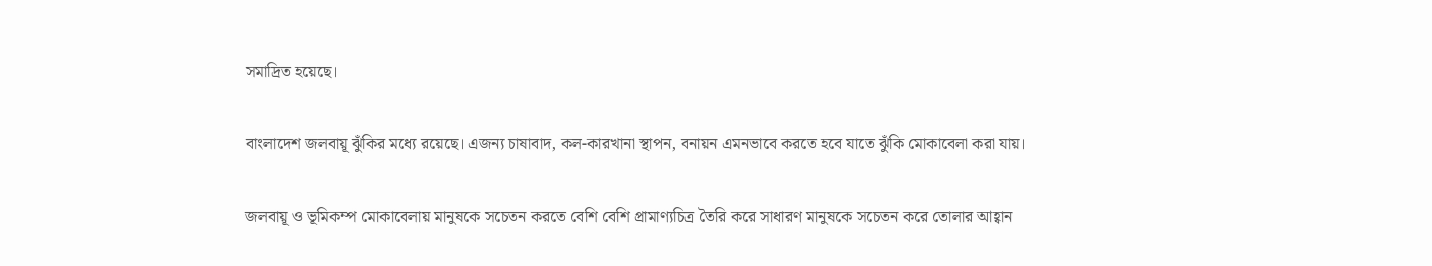সমাদ্রিত হয়েছে।

বাংলাদেশ জলবায়ূ ঝুঁকির মধ্যে রয়েছে। এজন্য চাষাবাদ, কল-কারখানা স্থাপন, বনায়ন এমনভাবে করতে হবে যাতে ঝুঁকি মোকাবেলা করা যায়।

জলবায়ূ ও ভূমিকম্প মোকাবেলায় মানুষকে সচেতন করতে বেশি বেশি প্রামাণ্যচিত্র তৈরি করে সাধারণ মানুষকে সচেতন করে তোলার আহ্বান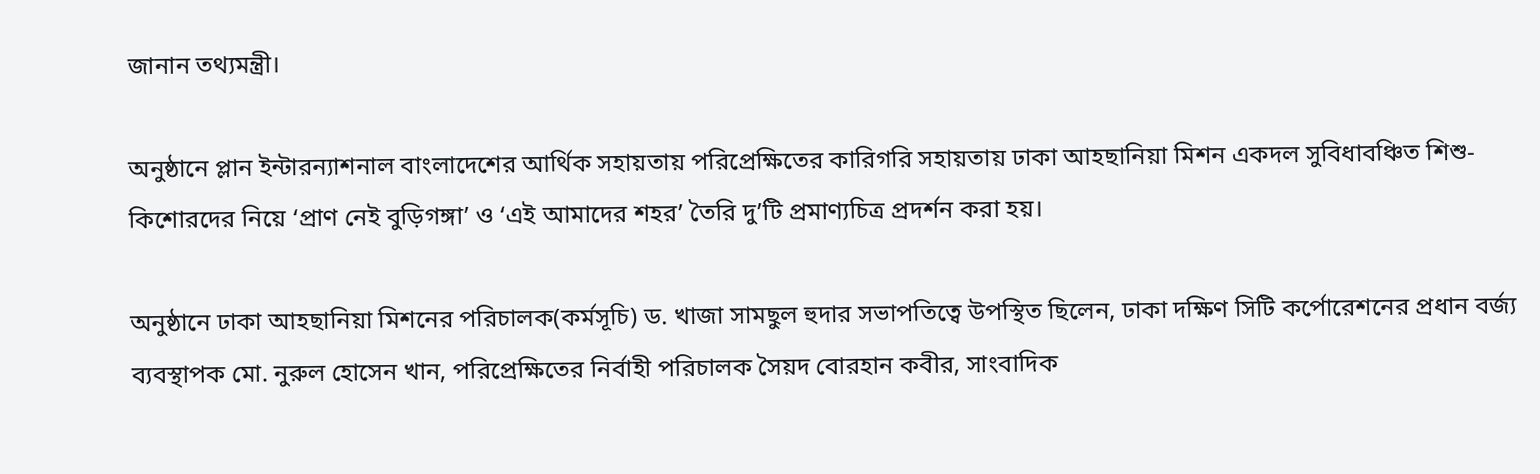জানান তথ্যমন্ত্রী।

অনুষ্ঠানে প্লান ইন্টারন্যাশনাল বাংলাদেশের আর্থিক সহায়তায় পরিপ্রেক্ষিতের কারিগরি সহায়তায় ঢাকা আহছানিয়া মিশন একদল সুবিধাবঞ্চিত শিশু-কিশোরদের নিয়ে ‘প্রাণ নেই বুড়িগঙ্গা’ ও ‘এই আমাদের শহর’ তৈরি দু’টি প্রমাণ্যচিত্র প্রদর্শন করা হয়।

অনুষ্ঠানে ঢাকা আহছানিয়া মিশনের পরিচালক(কর্মসূচি) ড. খাজা সামছুল হুদার সভাপতিত্বে উপস্থিত ছিলেন, ঢাকা দক্ষিণ সিটি কর্পোরেশনের প্রধান বর্জ্য ব্যবস্থাপক মো. নুরুল হোসেন খান, পরিপ্রেক্ষিতের নির্বাহী পরিচালক সৈয়দ বোরহান কবীর, সাংবাদিক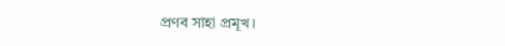প্রণব সাহা প্রমূখ।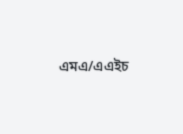এমএ/এএইচ